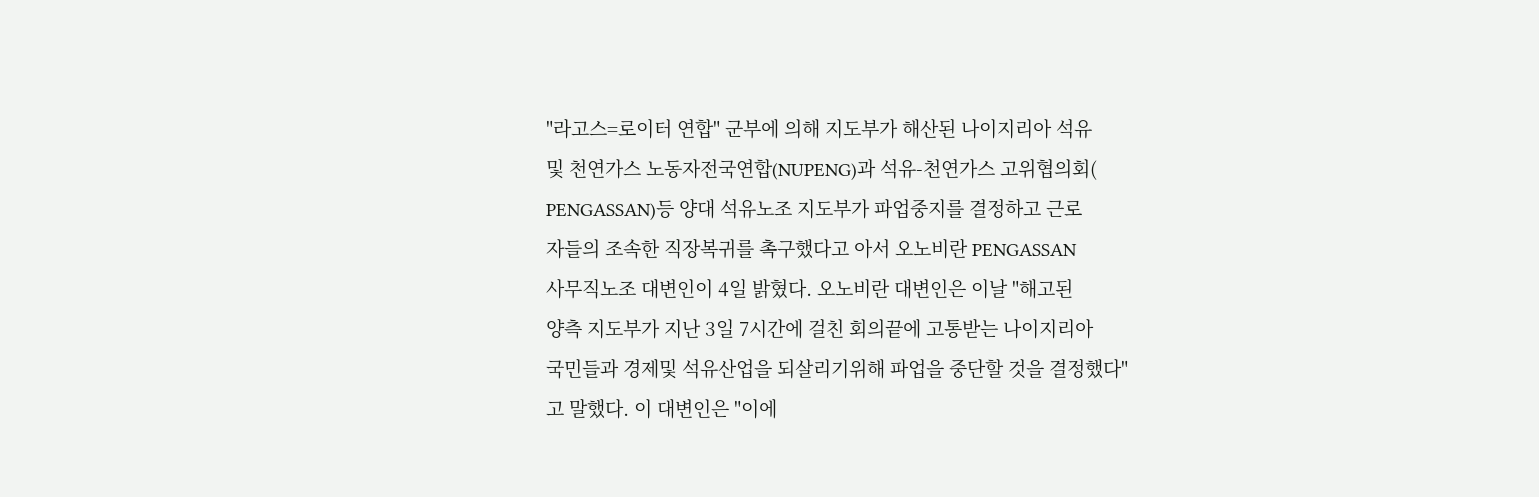"라고스=로이터 연합" 군부에 의해 지도부가 해산된 나이지리아 석유
및 천연가스 노동자전국연합(NUPENG)과 석유-천연가스 고위협의회(
PENGASSAN)등 양대 석유노조 지도부가 파업중지를 결정하고 근로
자들의 조속한 직장복귀를 촉구했다고 아서 오노비란 PENGASSAN
사무직노조 대변인이 4일 밝혔다. 오노비란 대변인은 이날 "해고된
양측 지도부가 지난 3일 7시간에 걸친 회의끝에 고통받는 나이지리아
국민들과 경제및 석유산업을 되살리기위해 파업을 중단할 것을 결정했다"
고 말했다. 이 대변인은 "이에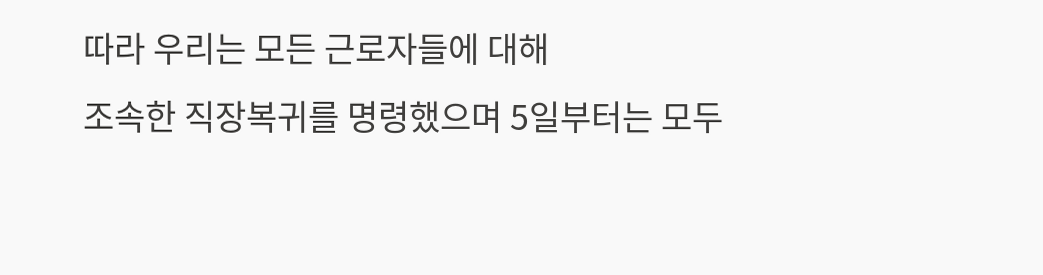따라 우리는 모든 근로자들에 대해
조속한 직장복귀를 명령했으며 5일부터는 모두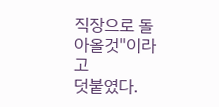직장으로 돌아올것"이라고
덧붙였다.